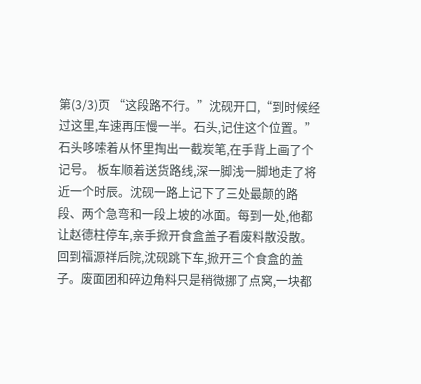第(3/3)页 “这段路不行。”沈砚开口,“到时候经过这里,车速再压慢一半。石头,记住这个位置。” 石头哆嗦着从怀里掏出一截炭笔,在手背上画了个记号。 板车顺着送货路线,深一脚浅一脚地走了将近一个时辰。沈砚一路上记下了三处最颠的路段、两个急弯和一段上坡的冰面。每到一处,他都让赵德柱停车,亲手掀开食盒盖子看废料散没散。 回到福源祥后院,沈砚跳下车,掀开三个食盒的盖子。废面团和碎边角料只是稍微挪了点窝,一块都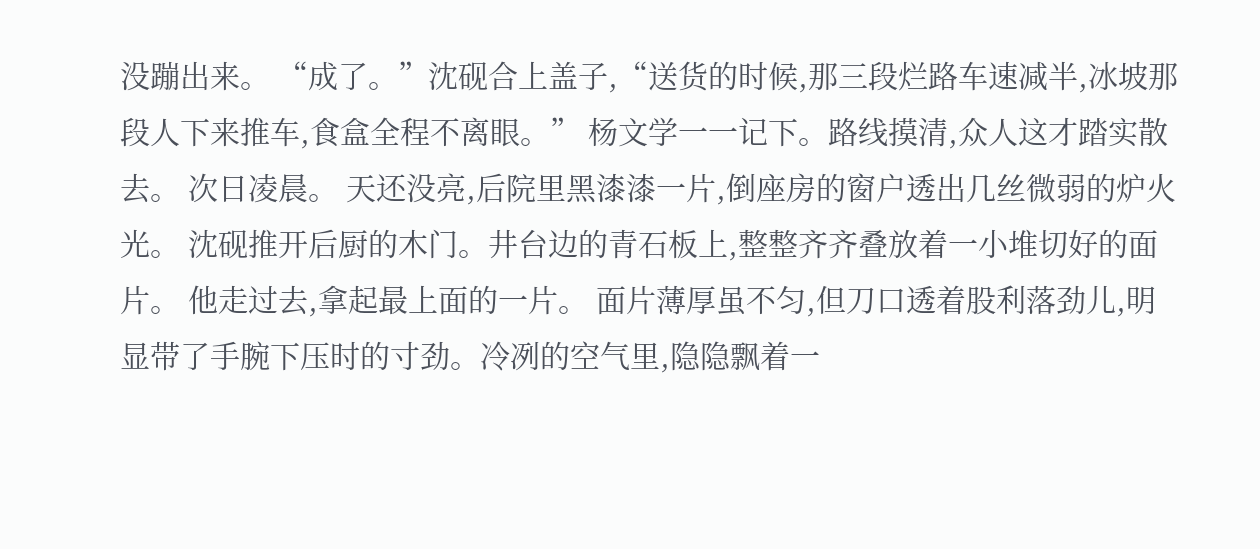没蹦出来。 “成了。”沈砚合上盖子,“送货的时候,那三段烂路车速减半,冰坡那段人下来推车,食盒全程不离眼。” 杨文学一一记下。路线摸清,众人这才踏实散去。 次日凌晨。 天还没亮,后院里黑漆漆一片,倒座房的窗户透出几丝微弱的炉火光。 沈砚推开后厨的木门。井台边的青石板上,整整齐齐叠放着一小堆切好的面片。 他走过去,拿起最上面的一片。 面片薄厚虽不匀,但刀口透着股利落劲儿,明显带了手腕下压时的寸劲。冷冽的空气里,隐隐飘着一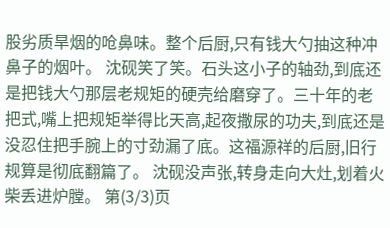股劣质旱烟的呛鼻味。整个后厨,只有钱大勺抽这种冲鼻子的烟叶。 沈砚笑了笑。石头这小子的轴劲,到底还是把钱大勺那层老规矩的硬壳给磨穿了。三十年的老把式,嘴上把规矩举得比天高,起夜撒尿的功夫,到底还是没忍住把手腕上的寸劲漏了底。这福源祥的后厨,旧行规算是彻底翻篇了。 沈砚没声张,转身走向大灶,划着火柴丢进炉膛。 第(3/3)页